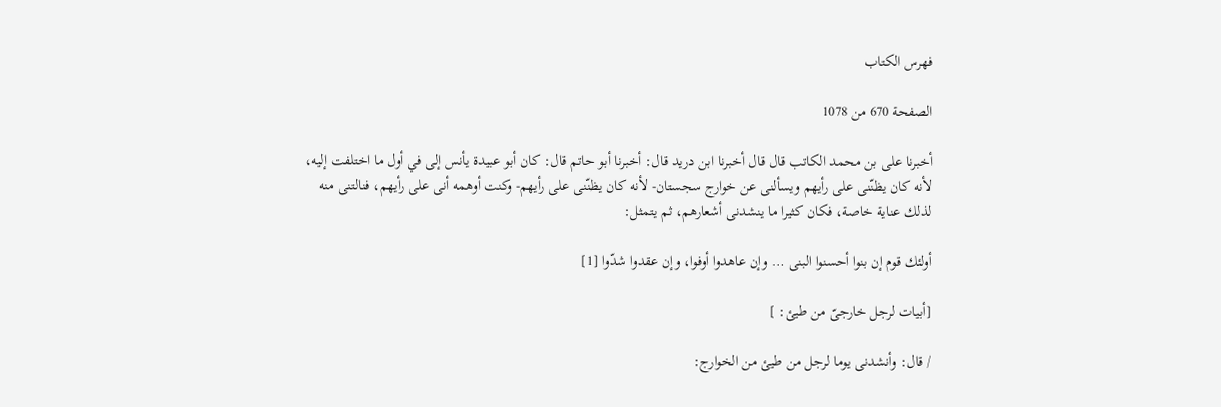فهرس الكتاب

الصفحة 670 من 1078

أخبرنا على بن محمد الكاتب قال قال أخبرنا ابن دريد قال: أخبرنا أبو حاتم قال: كان أبو عبيدة يأنس إلى في أول ما اختلفت إليه، لأنه كان يظنّنى على رأيهم ويسألنى عن خوارج سجستان- لأنه كان يظنّنى على رأيهم- وكنت أوهمه أنى على رأيهم، فنالتنى منه لذلك عناية خاصة، فكان كثيرا ما ينشدنى أشعارهم، ثم يتمثل:

أولئك قوم إن بنوا أحسنوا البنى … وإن عاهدوا أوفوا، وإن عقدوا شدّوا [1]

[أبيات لرجل خارجىّ من طيئ: ]

/ قال: وأنشدنى يوما لرجل من طيئ من الخوارج: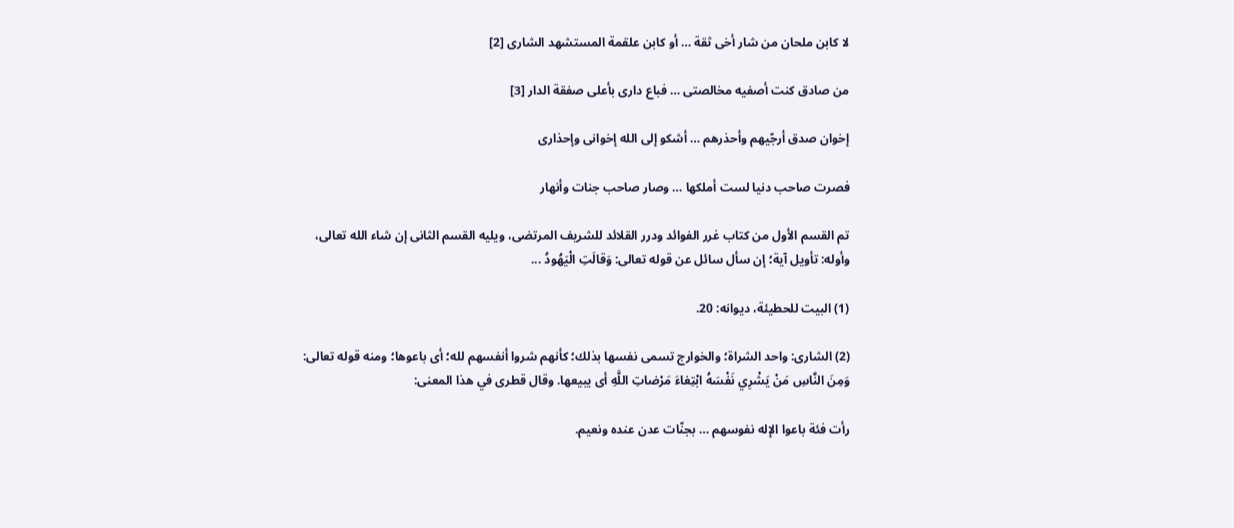لا كابن ملحان من شار أخى ثقة … أو كابن علقمة المستشهد الشارى [2]

من صادق كنت أصفيه مخالصتى … فباع دارى بأعلى صفقة الدار [3]

إخوان صدق أرجّيهم وأحذرهم … أشكو إلى الله إخوانى وإحذارى

فصرت صاحب دنيا لست أملكها … وصار صاحب جنات وأنهار

تم القسم الأول من كتاب غرر الفوائد ودرر القلائد للشريف المرتضى، ويليه القسم الثانى إن شاء الله تعالى، وأوله: تأويل آية؛ إن سأل سائل عن قوله تعالى: وَقالَتِ الْيَهُودُ ...

(1) البيت للحطيئة، ديوانه: 20.

(2) الشارى: واحد الشراة؛ والخوارج تسمى نفسها بذلك؛ كأنهم شروا أنفسهم لله؛ أى باعوها؛ ومنه قوله تعالى: وَمِنَ النَّاسِ مَنْ يَشْرِي نَفْسَهُ ابْتِغاءَ مَرْضاتِ اللَّهِ أى يبيعها. وقال قطرى في هذا المعنى:

رأت فئة باعوا الإله نفوسهم … بجنّات عدن عنده ونعيم.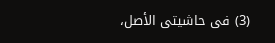(3) فى حاشيتى الأصل،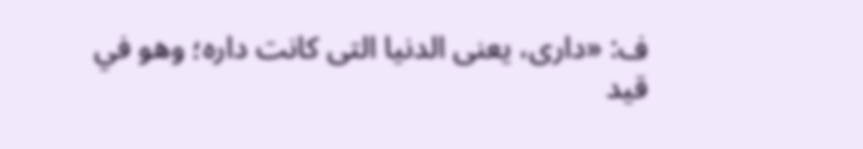ف: «دارى، يعنى الدنيا التى كانت داره؛ وهو في قيد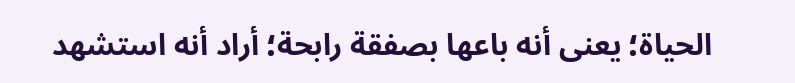الحياة؛ يعنى أنه باعها بصفقة رابحة؛ أراد أنه استشهد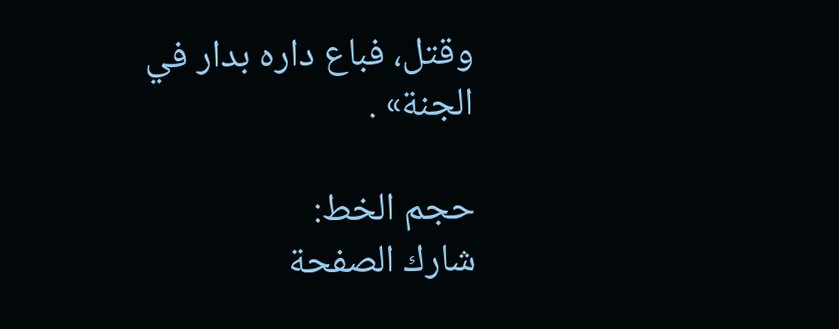وقتل، فباع داره بدار في الجنة» .

حجم الخط:
شارك الصفحة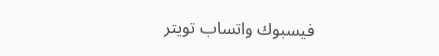فيسبوك واتساب تويتر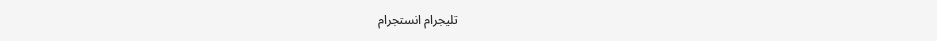تليجرام انستجرام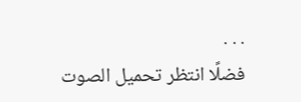. . .
فضلًا انتظر تحميل الصوت